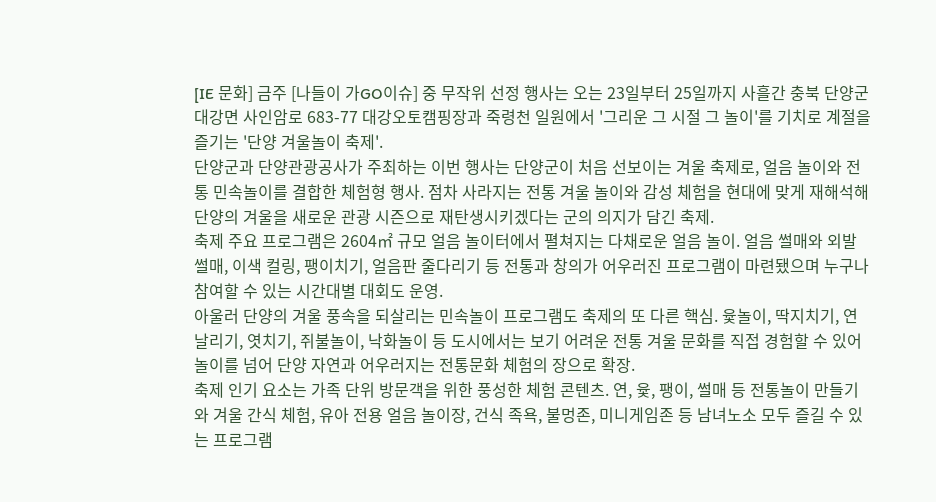[IE 문화] 금주 [나들이 가GO이슈] 중 무작위 선정 행사는 오는 23일부터 25일까지 사흘간 충북 단양군 대강면 사인암로 683-77 대강오토캠핑장과 죽령천 일원에서 '그리운 그 시절 그 놀이'를 기치로 계절을 즐기는 '단양 겨울놀이 축제'.
단양군과 단양관광공사가 주최하는 이번 행사는 단양군이 처음 선보이는 겨울 축제로, 얼음 놀이와 전통 민속놀이를 결합한 체험형 행사. 점차 사라지는 전통 겨울 놀이와 감성 체험을 현대에 맞게 재해석해 단양의 겨울을 새로운 관광 시즌으로 재탄생시키겠다는 군의 의지가 담긴 축제.
축제 주요 프로그램은 2604㎡ 규모 얼음 놀이터에서 펼쳐지는 다채로운 얼음 놀이. 얼음 썰매와 외발 썰매, 이색 컬링, 팽이치기, 얼음판 줄다리기 등 전통과 창의가 어우러진 프로그램이 마련됐으며 누구나 참여할 수 있는 시간대별 대회도 운영.
아울러 단양의 겨울 풍속을 되살리는 민속놀이 프로그램도 축제의 또 다른 핵심. 윷놀이, 딱지치기, 연날리기, 엿치기, 쥐불놀이, 낙화놀이 등 도시에서는 보기 어려운 전통 겨울 문화를 직접 경험할 수 있어 놀이를 넘어 단양 자연과 어우러지는 전통문화 체험의 장으로 확장.
축제 인기 요소는 가족 단위 방문객을 위한 풍성한 체험 콘텐츠. 연, 윷, 팽이, 썰매 등 전통놀이 만들기와 겨울 간식 체험, 유아 전용 얼음 놀이장, 건식 족욕, 불멍존, 미니게임존 등 남녀노소 모두 즐길 수 있는 프로그램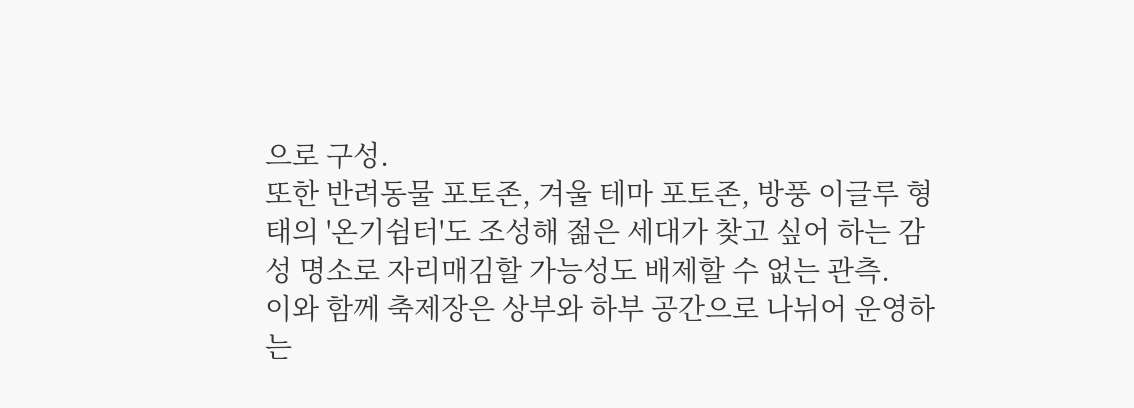으로 구성.
또한 반려동물 포토존, 겨울 테마 포토존, 방풍 이글루 형태의 '온기쉼터'도 조성해 젊은 세대가 찾고 싶어 하는 감성 명소로 자리매김할 가능성도 배제할 수 없는 관측.
이와 함께 축제장은 상부와 하부 공간으로 나뉘어 운영하는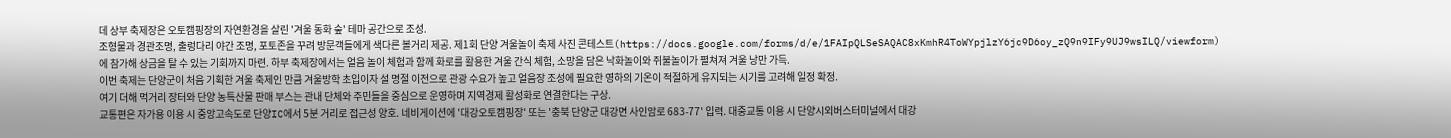데 상부 축제장은 오토캠핑장의 자연환경을 살린 '겨울 동화 숲' 테마 공간으로 조성.
조형물과 경관조명, 출렁다리 야간 조명, 포토존을 꾸려 방문객들에게 색다른 볼거리 제공. 제1회 단양 겨울놀이 축제 사진 콘테스트(https://docs.google.com/forms/d/e/1FAIpQLSeSAQAC8xKmhR4ToWYpjlzY6jc9D6oy_zQ9n9IFy9UJ9wsILQ/viewform)에 참가해 상금을 탈 수 있는 기회까지 마련. 하부 축제장에서는 얼음 놀이 체험과 함께 화로를 활용한 겨울 간식 체험, 소망을 담은 낙화놀이와 쥐불놀이가 펼쳐져 겨울 낭만 가득.
이번 축제는 단양군이 처음 기획한 겨울 축제인 만큼 겨울방학 초입이자 설 명절 이전으로 관광 수요가 높고 얼음장 조성에 필요한 영하의 기온이 적절하게 유지되는 시기를 고려해 일정 확정.
여기 더해 먹거리 장터와 단양 농특산물 판매 부스는 관내 단체와 주민들을 중심으로 운영하며 지역경제 활성화로 연결한다는 구상.
교통편은 자가용 이용 시 중앙고속도로 단양IC에서 5분 거리로 접근성 양호. 네비게이션에 '대강오토캠핑장' 또는 '충북 단양군 대강면 사인암로 683-77' 입력. 대중교통 이용 시 단양시외버스터미널에서 대강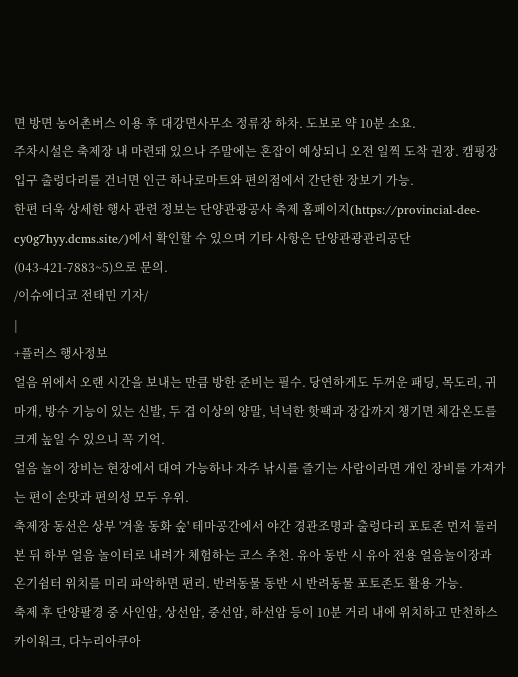면 방면 농어촌버스 이용 후 대강면사무소 정류장 하차. 도보로 약 10분 소요.
주차시설은 축제장 내 마련돼 있으나 주말에는 혼잡이 예상되니 오전 일찍 도착 권장. 캠핑장 입구 출렁다리를 건너면 인근 하나로마트와 편의점에서 간단한 장보기 가능.
한편 더욱 상세한 행사 관련 정보는 단양관광공사 축제 홈페이지(https://provincial-dee-cy0g7hyy.dcms.site/)에서 확인할 수 있으며 기타 사항은 단양관광관리공단(043-421-7883~5)으로 문의.
/이슈에디코 전태민 기자/
|
+플러스 행사정보
얼음 위에서 오랜 시간을 보내는 만큼 방한 준비는 필수. 당연하게도 두꺼운 패딩, 목도리, 귀마개, 방수 기능이 있는 신발, 두 겹 이상의 양말, 넉넉한 핫팩과 장갑까지 챙기면 체감온도를 크게 높일 수 있으니 꼭 기억.
얼음 놀이 장비는 현장에서 대여 가능하나 자주 낚시를 즐기는 사람이라면 개인 장비를 가져가는 편이 손맛과 편의성 모두 우위.
축제장 동선은 상부 '겨울 동화 숲' 테마공간에서 야간 경관조명과 출렁다리 포토존 먼저 둘러본 뒤 하부 얼음 놀이터로 내려가 체험하는 코스 추천. 유아 동반 시 유아 전용 얼음놀이장과 온기쉼터 위치를 미리 파악하면 편리. 반려동물 동반 시 반려동물 포토존도 활용 가능.
축제 후 단양팔경 중 사인암, 상선암, 중선암, 하선암 등이 10분 거리 내에 위치하고 만천하스카이워크, 다누리아쿠아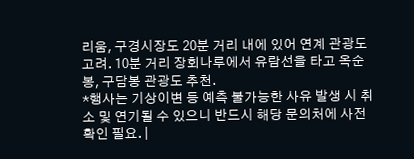리움, 구경시장도 20분 거리 내에 있어 연계 관광도 고려. 10분 거리 장회나루에서 유람선을 타고 옥순봉, 구담봉 관광도 추천.
*행사는 기상이변 등 예측 불가능한 사유 발생 시 취소 및 연기될 수 있으니 반드시 해당 문의처에 사전 확인 필요. |